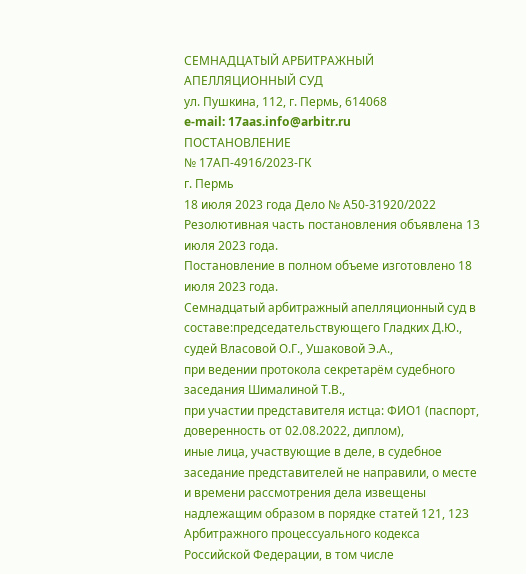СЕМНАДЦАТЫЙ АРБИТРАЖНЫЙ АПЕЛЛЯЦИОННЫЙ СУД
ул. Пушкина, 112, г. Пермь, 614068
e-mail: 17aas.info@arbitr.ru
ПОСТАНОВЛЕНИЕ
№ 17АП-4916/2023-ГК
г. Пермь
18 июля 2023 года Дело № А50-31920/2022
Резолютивная часть постановления объявлена 13 июля 2023 года.
Постановление в полном объеме изготовлено 18 июля 2023 года.
Семнадцатый арбитражный апелляционный суд в составе:председательствующего Гладких Д.Ю.,
судей Власовой О.Г., Ушаковой Э.А.,
при ведении протокола секретарём судебного заседания Шималиной Т.В.,
при участии представителя истца: ФИО1 (паспорт, доверенность от 02.08.2022, диплом),
иные лица, участвующие в деле, в судебное заседание представителей не направили, о месте и времени рассмотрения дела извещены надлежащим образом в порядке статей 121, 123 Арбитражного процессуального кодекса Российской Федерации, в том числе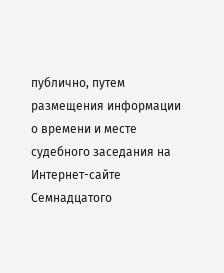публично, путем размещения информации о времени и месте судебного заседания на Интернет-сайте Семнадцатого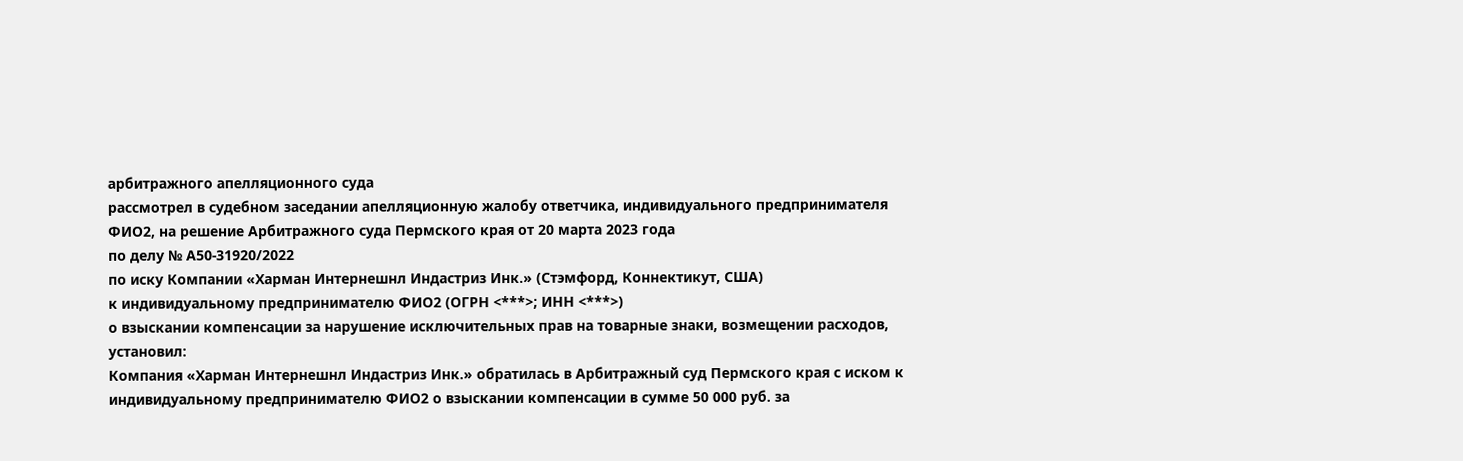арбитражного апелляционного суда
рассмотрел в судебном заседании апелляционную жалобу ответчика, индивидуального предпринимателя ФИО2, на решение Арбитражного суда Пермского края от 20 марта 2023 года
по делу № А50-31920/2022
по иску Компании «Харман Интернешнл Индастриз Инк.» (Стэмфорд, Коннектикут, США)
к индивидуальному предпринимателю ФИО2 (ОГРН <***>; ИНН <***>)
о взыскании компенсации за нарушение исключительных прав на товарные знаки, возмещении расходов,
установил:
Компания «Харман Интернешнл Индастриз Инк.» обратилась в Арбитражный суд Пермского края с иском к индивидуальному предпринимателю ФИО2 о взыскании компенсации в сумме 50 000 руб. за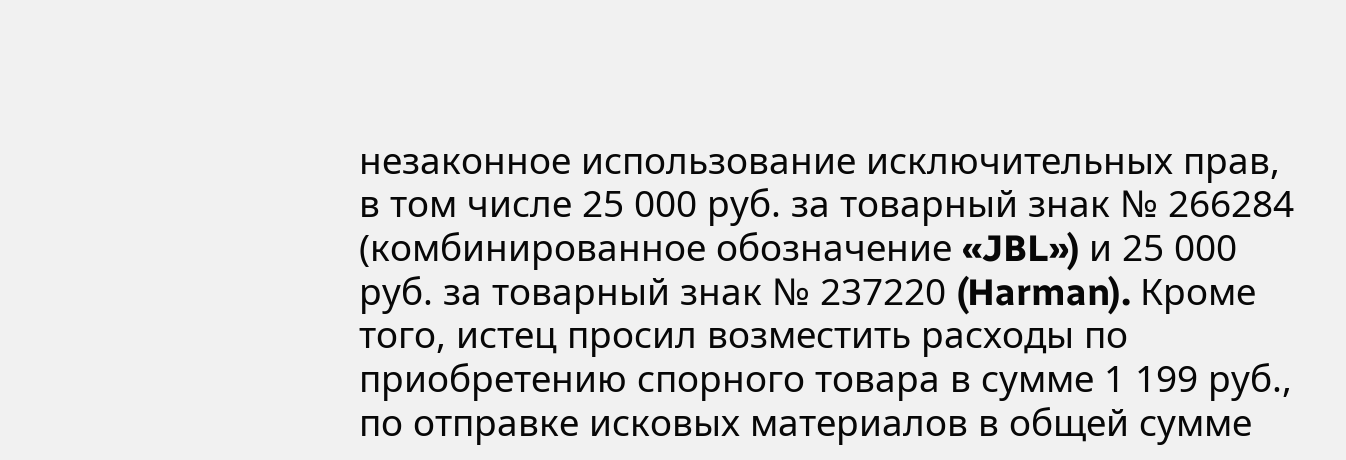незаконное использование исключительных прав, в том числе 25 000 руб. за товарный знак № 266284 (комбинированное обозначение «JBL») и 25 000 руб. за товарный знак № 237220 (Harman). Кроме того, истец просил возместить расходы по приобретению спорного товара в сумме 1 199 руб., по отправке исковых материалов в общей сумме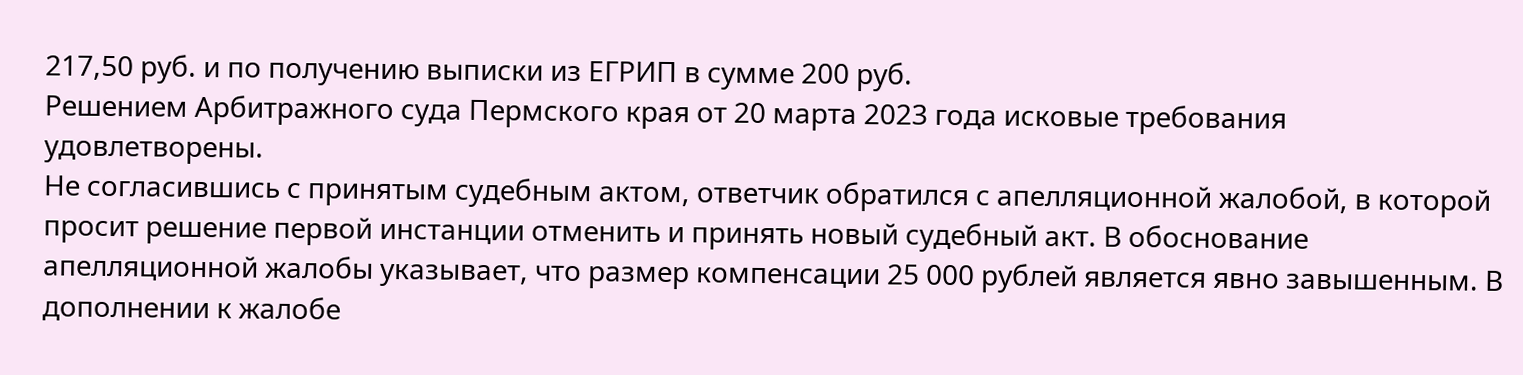217,50 руб. и по получению выписки из ЕГРИП в сумме 200 руб.
Решением Арбитражного суда Пермского края от 20 марта 2023 года исковые требования удовлетворены.
Не согласившись с принятым судебным актом, ответчик обратился с апелляционной жалобой, в которой просит решение первой инстанции отменить и принять новый судебный акт. В обоснование апелляционной жалобы указывает, что размер компенсации 25 000 рублей является явно завышенным. В дополнении к жалобе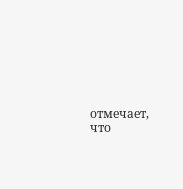отмечает, что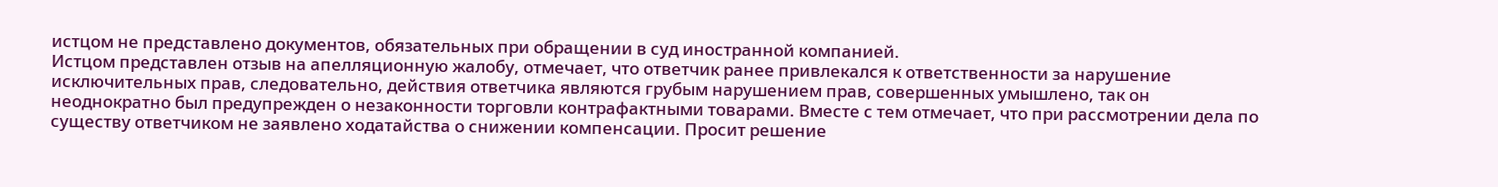истцом не представлено документов, обязательных при обращении в суд иностранной компанией.
Истцом представлен отзыв на апелляционную жалобу, отмечает, что ответчик ранее привлекался к ответственности за нарушение исключительных прав, следовательно, действия ответчика являются грубым нарушением прав, совершенных умышлено, так он неоднократно был предупрежден о незаконности торговли контрафактными товарами. Вместе с тем отмечает, что при рассмотрении дела по существу ответчиком не заявлено ходатайства о снижении компенсации. Просит решение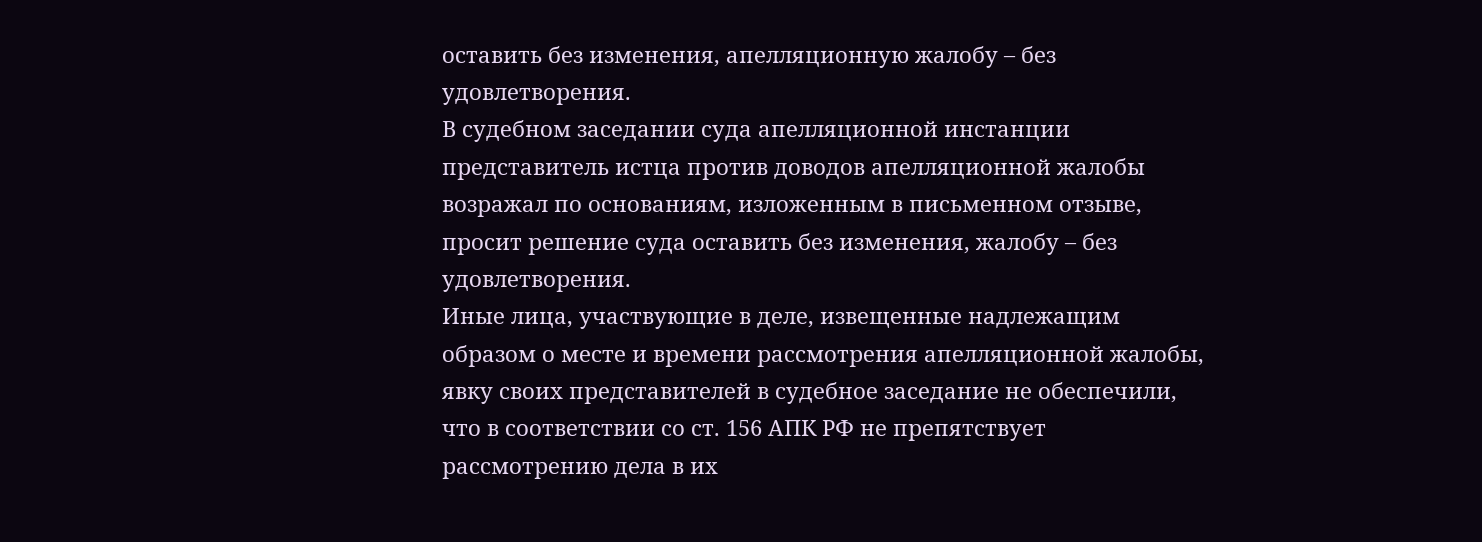оставить без изменения, апелляционную жалобу – без удовлетворения.
В судебном заседании суда апелляционной инстанции представитель истца против доводов апелляционной жалобы возражал по основаниям, изложенным в письменном отзыве, просит решение суда оставить без изменения, жалобу – без удовлетворения.
Иные лица, участвующие в деле, извещенные надлежащим образом о месте и времени рассмотрения апелляционной жалобы, явку своих представителей в судебное заседание не обеспечили, что в соответствии со ст. 156 АПК РФ не препятствует рассмотрению дела в их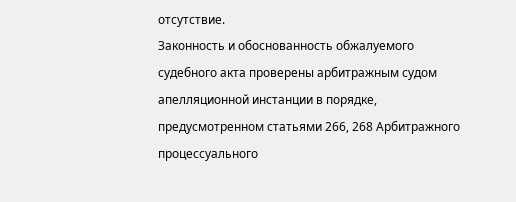отсутствие.
Законность и обоснованность обжалуемого судебного акта проверены арбитражным судом апелляционной инстанции в порядке, предусмотренном статьями 266, 268 Арбитражного процессуального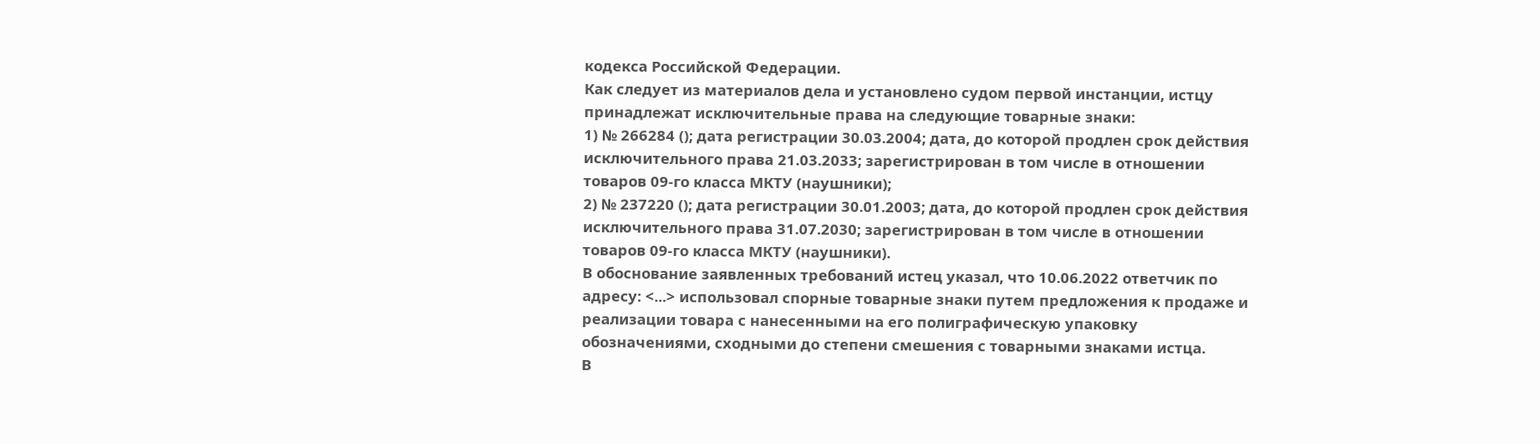кодекса Российской Федерации.
Как следует из материалов дела и установлено судом первой инстанции, истцу принадлежат исключительные права на следующие товарные знаки:
1) № 266284 (); дата регистрации 30.03.2004; дата, до которой продлен срок действия исключительного права 21.03.2033; зарегистрирован в том числе в отношении товаров 09-го класса МКТУ (наушники);
2) № 237220 (); дата регистрации 30.01.2003; дата, до которой продлен срок действия исключительного права 31.07.2030; зарегистрирован в том числе в отношении товаров 09-го класса МКТУ (наушники).
В обоснование заявленных требований истец указал, что 10.06.2022 ответчик по адресу: <...> использовал спорные товарные знаки путем предложения к продаже и реализации товара с нанесенными на его полиграфическую упаковку обозначениями, сходными до степени смешения с товарными знаками истца.
В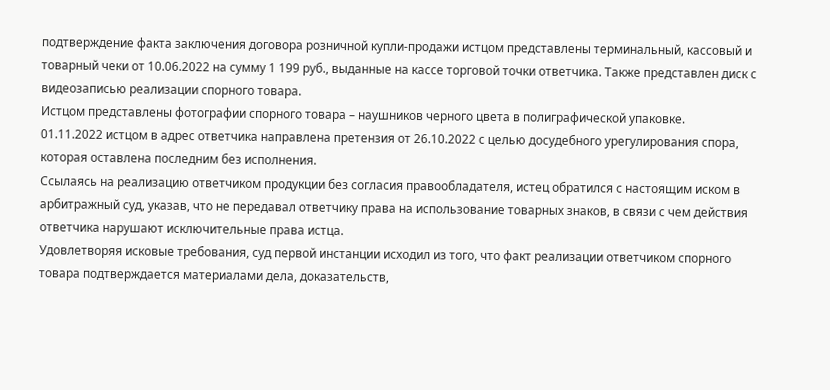подтверждение факта заключения договора розничной купли-продажи истцом представлены терминальный, кассовый и товарный чеки от 10.06.2022 на сумму 1 199 руб., выданные на кассе торговой точки ответчика. Также представлен диск с видеозаписью реализации спорного товара.
Истцом представлены фотографии спорного товара – наушников черного цвета в полиграфической упаковке.
01.11.2022 истцом в адрес ответчика направлена претензия от 26.10.2022 с целью досудебного урегулирования спора, которая оставлена последним без исполнения.
Ссылаясь на реализацию ответчиком продукции без согласия правообладателя, истец обратился с настоящим иском в арбитражный суд, указав, что не передавал ответчику права на использование товарных знаков, в связи с чем действия ответчика нарушают исключительные права истца.
Удовлетворяя исковые требования, суд первой инстанции исходил из того, что факт реализации ответчиком спорного товара подтверждается материалами дела, доказательств,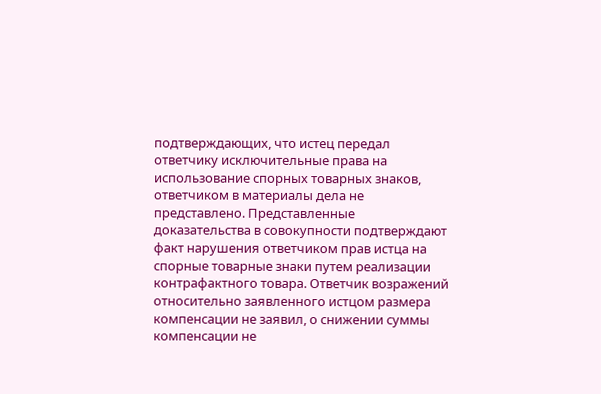подтверждающих, что истец передал ответчику исключительные права на использование спорных товарных знаков, ответчиком в материалы дела не представлено. Представленные доказательства в совокупности подтверждают факт нарушения ответчиком прав истца на спорные товарные знаки путем реализации контрафактного товара. Ответчик возражений относительно заявленного истцом размера компенсации не заявил, о снижении суммы компенсации не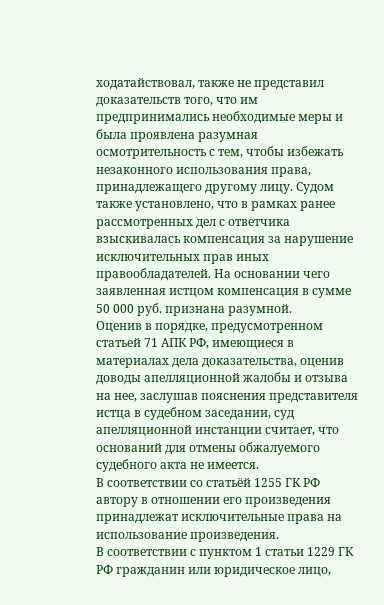ходатайствовал, также не представил доказательств того, что им предпринимались необходимые меры и была проявлена разумная осмотрительность с тем, чтобы избежать незаконного использования права, принадлежащего другому лицу. Судом также установлено, что в рамках ранее рассмотренных дел с ответчика взыскивалась компенсация за нарушение исключительных прав иных правообладателей. На основании чего заявленная истцом компенсация в сумме 50 000 руб. признана разумной.
Оценив в порядке, предусмотренном статьей 71 АПК РФ, имеющиеся в материалах дела доказательства, оценив доводы апелляционной жалобы и отзыва на нее, заслушав пояснения представителя истца в судебном заседании, суд апелляционной инстанции считает, что оснований для отмены обжалуемого судебного акта не имеется.
В соответствии со статьёй 1255 ГК РФ автору в отношении его произведения принадлежат исключительные права на использование произведения.
В соответствии с пунктом 1 статьи 1229 ГК РФ гражданин или юридическое лицо,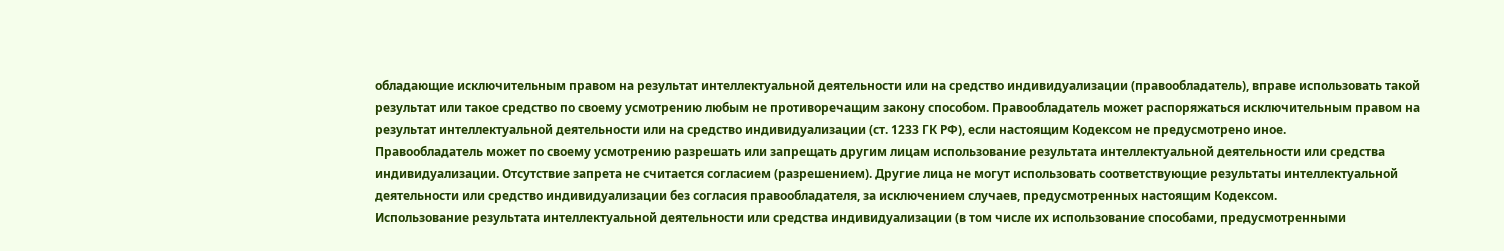обладающие исключительным правом на результат интеллектуальной деятельности или на средство индивидуализации (правообладатель), вправе использовать такой результат или такое средство по своему усмотрению любым не противоречащим закону способом. Правообладатель может распоряжаться исключительным правом на результат интеллектуальной деятельности или на средство индивидуализации (ст. 1233 ГК РФ), если настоящим Кодексом не предусмотрено иное.
Правообладатель может по своему усмотрению разрешать или запрещать другим лицам использование результата интеллектуальной деятельности или средства индивидуализации. Отсутствие запрета не считается согласием (разрешением). Другие лица не могут использовать соответствующие результаты интеллектуальной деятельности или средство индивидуализации без согласия правообладателя, за исключением случаев, предусмотренных настоящим Кодексом.
Использование результата интеллектуальной деятельности или средства индивидуализации (в том числе их использование способами, предусмотренными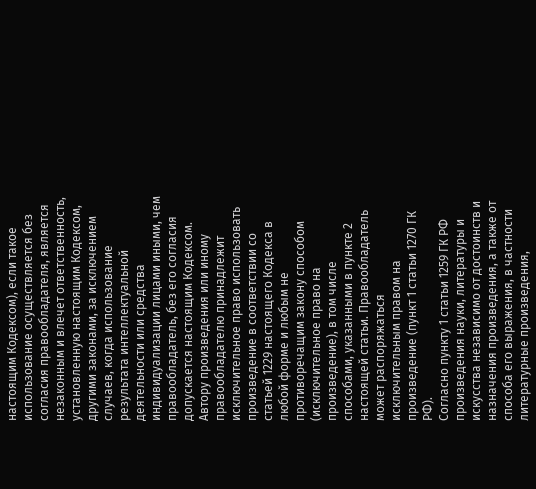настоящим Кодексом), если такое использование осуществляется без согласия правообладателя, является незаконным и влечет ответственность, установленную настоящим Кодексом, другими законами, за исключением случаев, когда использование результата интеллектуальной деятельности или средства индивидуализации лицами иными, чем правообладатель, без его согласия допускается настоящим Кодексом.
Автору произведения или иному правообладателю принадлежит исключительное право использовать произведение в соответствии со статьей 1229 настоящего Кодекса в любой форме и любым не противоречащим закону способом (исключительное право на произведение), в том числе способами, указанными в пункте 2 настоящей статьи. Правообладатель может распоряжаться исключительным правом на произведение (пункт 1 статьи 1270 ГК РФ).
Согласно пункту 1 статьи 1259 ГК РФ произведения науки, литературы и искусства независимо от достоинств и назначения произведения, а также от способа его выражения, в частности литературные произведения,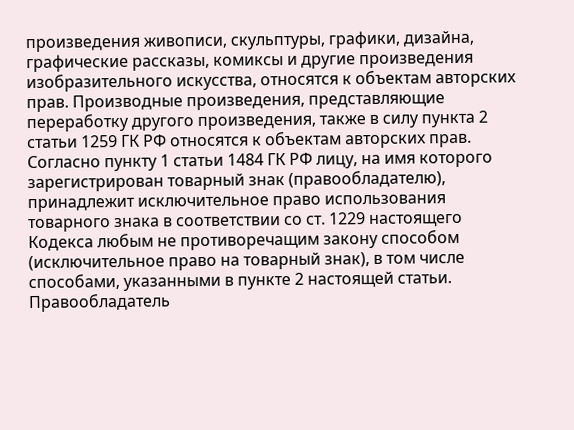произведения живописи, скульптуры, графики, дизайна, графические рассказы, комиксы и другие произведения изобразительного искусства, относятся к объектам авторских прав. Производные произведения, представляющие переработку другого произведения, также в силу пункта 2 статьи 1259 ГК РФ относятся к объектам авторских прав.
Согласно пункту 1 статьи 1484 ГК РФ лицу, на имя которого зарегистрирован товарный знак (правообладателю), принадлежит исключительное право использования товарного знака в соответствии со ст. 1229 настоящего Кодекса любым не противоречащим закону способом (исключительное право на товарный знак), в том числе способами, указанными в пункте 2 настоящей статьи. Правообладатель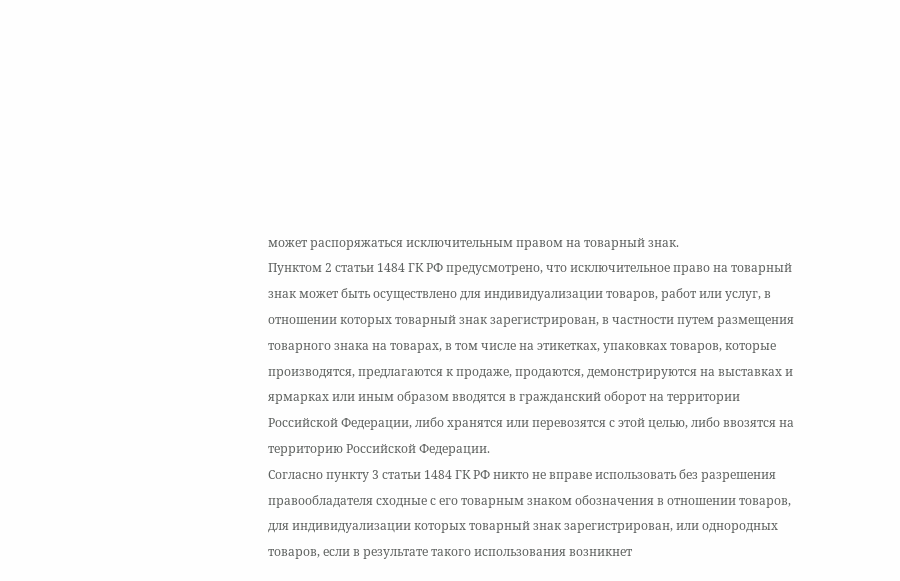может распоряжаться исключительным правом на товарный знак.
Пунктом 2 статьи 1484 ГК РФ предусмотрено, что исключительное право на товарный знак может быть осуществлено для индивидуализации товаров, работ или услуг, в отношении которых товарный знак зарегистрирован, в частности путем размещения товарного знака на товарах, в том числе на этикетках, упаковках товаров, которые производятся, предлагаются к продаже, продаются, демонстрируются на выставках и ярмарках или иным образом вводятся в гражданский оборот на территории Российской Федерации, либо хранятся или перевозятся с этой целью, либо ввозятся на территорию Российской Федерации.
Согласно пункту 3 статьи 1484 ГК РФ никто не вправе использовать без разрешения правообладателя сходные с его товарным знаком обозначения в отношении товаров, для индивидуализации которых товарный знак зарегистрирован, или однородных товаров, если в результате такого использования возникнет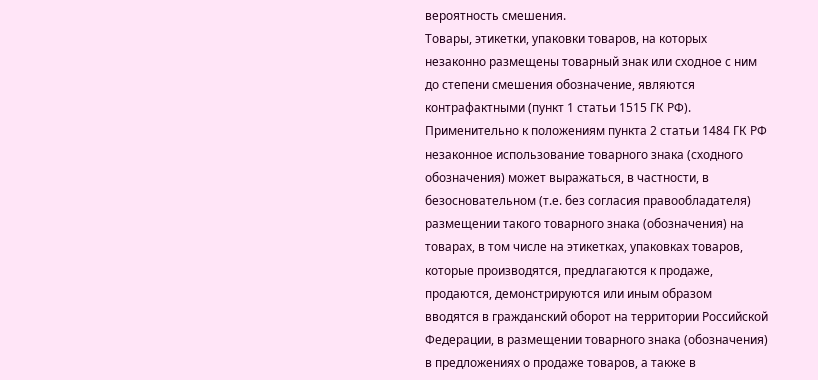вероятность смешения.
Товары, этикетки, упаковки товаров, на которых незаконно размещены товарный знак или сходное с ним до степени смешения обозначение, являются контрафактными (пункт 1 статьи 1515 ГК РФ).
Применительно к положениям пункта 2 статьи 1484 ГК РФ незаконное использование товарного знака (сходного обозначения) может выражаться, в частности, в безосновательном (т.е. без согласия правообладателя) размещении такого товарного знака (обозначения) на товарах, в том числе на этикетках, упаковках товаров, которые производятся, предлагаются к продаже, продаются, демонстрируются или иным образом вводятся в гражданский оборот на территории Российской Федерации, в размещении товарного знака (обозначения) в предложениях о продаже товаров, а также в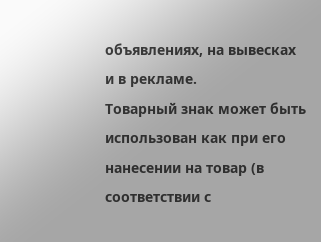объявлениях, на вывесках и в рекламе.
Товарный знак может быть использован как при его нанесении на товар (в соответствии с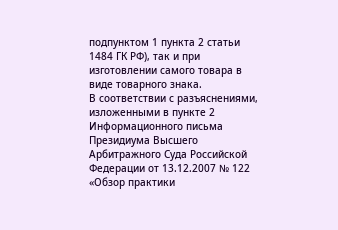подпунктом 1 пункта 2 статьи 1484 ГК РФ), так и при изготовлении самого товара в виде товарного знака.
В соответствии с разъяснениями, изложенными в пункте 2 Информационного письма Президиума Высшего Арбитражного Суда Российской Федерации от 13.12.2007 № 122 «Обзор практики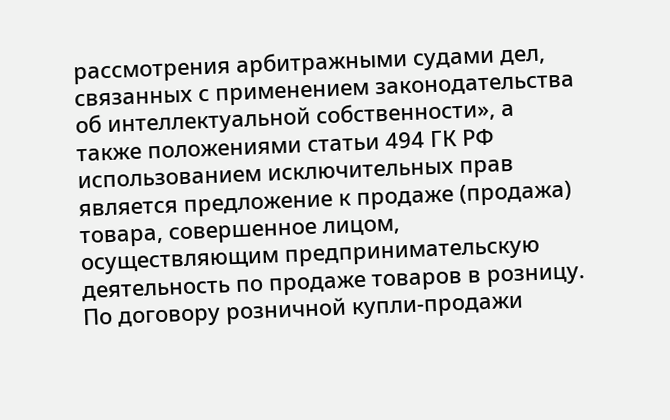рассмотрения арбитражными судами дел, связанных с применением законодательства об интеллектуальной собственности», а также положениями статьи 494 ГК РФ использованием исключительных прав является предложение к продаже (продажа) товара, совершенное лицом, осуществляющим предпринимательскую деятельность по продаже товаров в розницу.
По договору розничной купли-продажи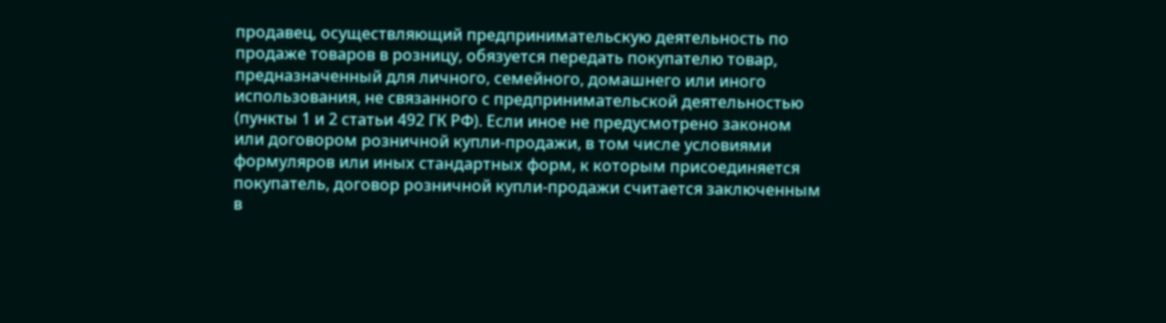продавец, осуществляющий предпринимательскую деятельность по продаже товаров в розницу, обязуется передать покупателю товар, предназначенный для личного, семейного, домашнего или иного использования, не связанного с предпринимательской деятельностью (пункты 1 и 2 статьи 492 ГК РФ). Если иное не предусмотрено законом или договором розничной купли-продажи, в том числе условиями формуляров или иных стандартных форм, к которым присоединяется покупатель, договор розничной купли-продажи считается заключенным в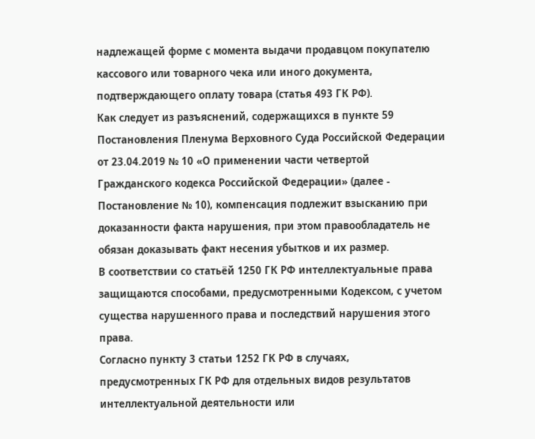надлежащей форме с момента выдачи продавцом покупателю кассового или товарного чека или иного документа, подтверждающего оплату товара (статья 493 ГК РФ).
Как следует из разъяснений, содержащихся в пункте 59 Постановления Пленума Верховного Суда Российской Федерации от 23.04.2019 № 10 «О применении части четвертой Гражданского кодекса Российской Федерации» (далее - Постановление № 10), компенсация подлежит взысканию при доказанности факта нарушения, при этом правообладатель не обязан доказывать факт несения убытков и их размер.
В соответствии со статьёй 1250 ГК РФ интеллектуальные права защищаются способами, предусмотренными Кодексом, с учетом существа нарушенного права и последствий нарушения этого права.
Согласно пункту 3 статьи 1252 ГК РФ в случаях, предусмотренных ГК РФ для отдельных видов результатов интеллектуальной деятельности или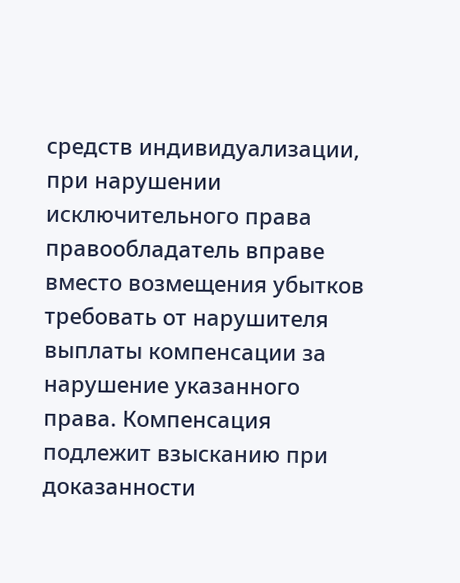средств индивидуализации, при нарушении исключительного права правообладатель вправе вместо возмещения убытков требовать от нарушителя выплаты компенсации за нарушение указанного права. Компенсация подлежит взысканию при доказанности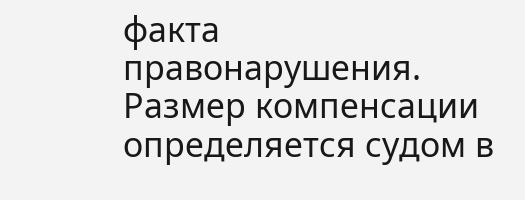факта правонарушения. Размер компенсации определяется судом в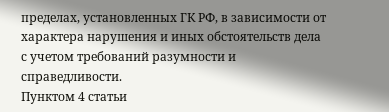пределах, установленных ГК РФ, в зависимости от характера нарушения и иных обстоятельств дела с учетом требований разумности и справедливости.
Пунктом 4 статьи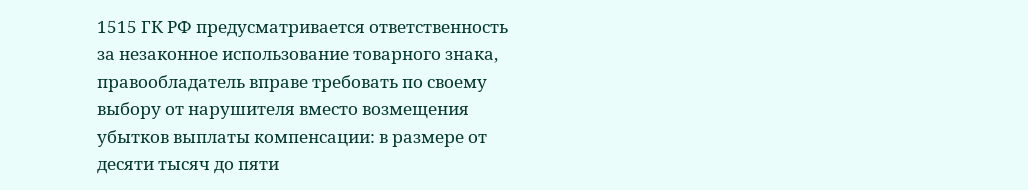1515 ГК РФ предусматривается ответственность за незаконное использование товарного знака, правообладатель вправе требовать по своему выбору от нарушителя вместо возмещения убытков выплаты компенсации: в размере от десяти тысяч до пяти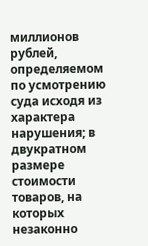миллионов рублей, определяемом по усмотрению суда исходя из характера нарушения; в двукратном размере стоимости товаров, на которых незаконно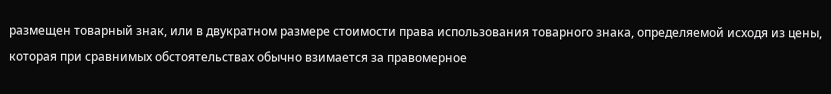размещен товарный знак, или в двукратном размере стоимости права использования товарного знака, определяемой исходя из цены, которая при сравнимых обстоятельствах обычно взимается за правомерное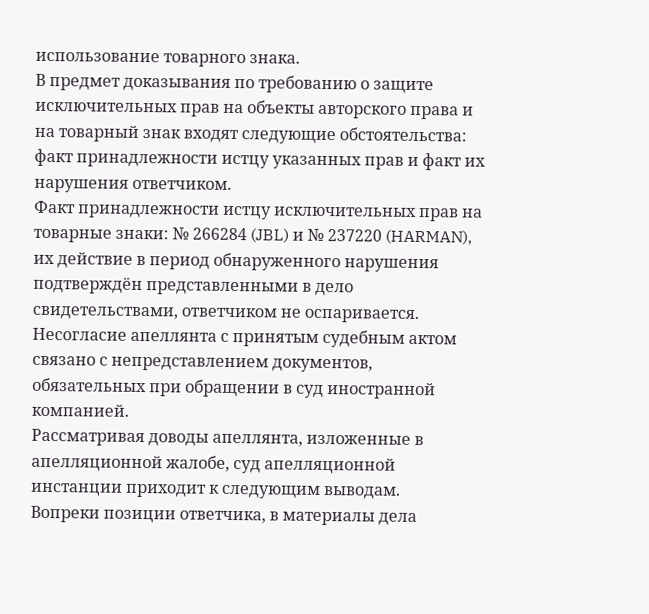использование товарного знака.
В предмет доказывания по требованию о защите исключительных прав на объекты авторского права и на товарный знак входят следующие обстоятельства: факт принадлежности истцу указанных прав и факт их нарушения ответчиком.
Факт принадлежности истцу исключительных прав на товарные знаки: № 266284 (JBL) и № 237220 (HARMAN), их действие в период обнаруженного нарушения подтверждён представленными в дело свидетельствами, ответчиком не оспаривается.
Несогласие апеллянта с принятым судебным актом связано с непредставлением документов, обязательных при обращении в суд иностранной компанией.
Рассматривая доводы апеллянта, изложенные в апелляционной жалобе, суд апелляционной инстанции приходит к следующим выводам.
Вопреки позиции ответчика, в материалы дела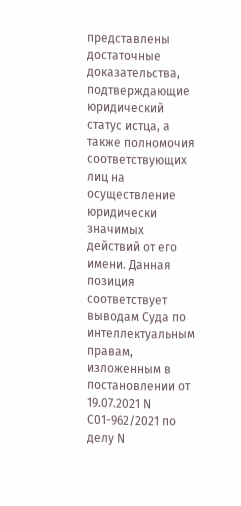представлены достаточные доказательства, подтверждающие юридический статус истца, а также полномочия соответствующих лиц на осуществление юридически значимых действий от его имени. Данная позиция соответствует выводам Суда по интеллектуальным правам, изложенным в постановлении от 19.07.2021 N С01-962/2021 по делу N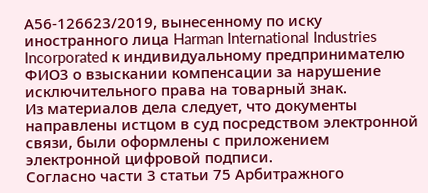А56-126623/2019, вынесенному по иску иностранного лица Harman International Industries Incorporated к индивидуальному предпринимателю ФИО3 о взыскании компенсации за нарушение исключительного права на товарный знак.
Из материалов дела следует, что документы направлены истцом в суд посредством электронной связи, были оформлены с приложением электронной цифровой подписи.
Согласно части 3 статьи 75 Арбитражного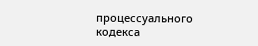процессуального кодекса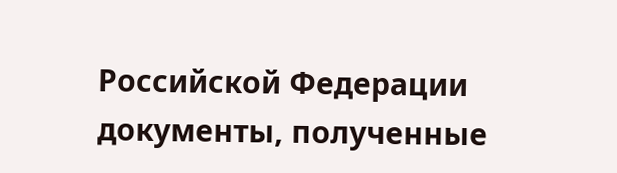Российской Федерации документы, полученные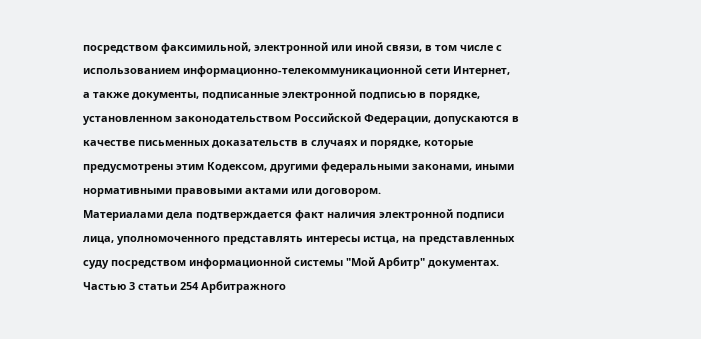посредством факсимильной, электронной или иной связи, в том числе с использованием информационно-телекоммуникационной сети Интернет, а также документы, подписанные электронной подписью в порядке, установленном законодательством Российской Федерации, допускаются в качестве письменных доказательств в случаях и порядке, которые предусмотрены этим Кодексом, другими федеральными законами, иными нормативными правовыми актами или договором.
Материалами дела подтверждается факт наличия электронной подписи лица, уполномоченного представлять интересы истца, на представленных суду посредством информационной системы "Мой Арбитр" документах.
Частью 3 статьи 254 Арбитражного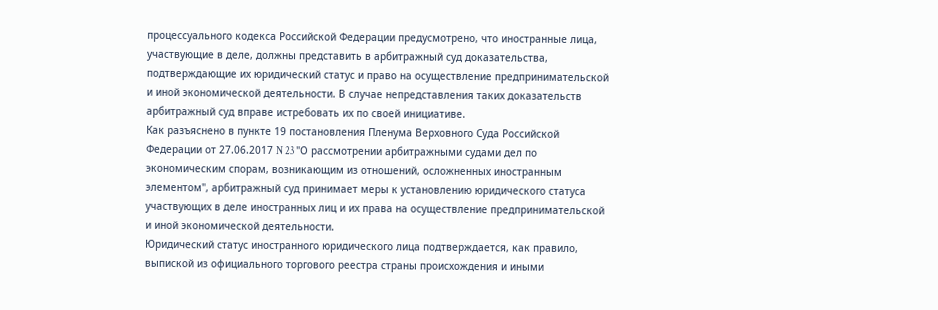процессуального кодекса Российской Федерации предусмотрено, что иностранные лица, участвующие в деле, должны представить в арбитражный суд доказательства, подтверждающие их юридический статус и право на осуществление предпринимательской и иной экономической деятельности. В случае непредставления таких доказательств арбитражный суд вправе истребовать их по своей инициативе.
Как разъяснено в пункте 19 постановления Пленума Верховного Суда Российской Федерации от 27.06.2017 N 23 "О рассмотрении арбитражными судами дел по экономическим спорам, возникающим из отношений, осложненных иностранным элементом", арбитражный суд принимает меры к установлению юридического статуса участвующих в деле иностранных лиц и их права на осуществление предпринимательской и иной экономической деятельности.
Юридический статус иностранного юридического лица подтверждается, как правило, выпиской из официального торгового реестра страны происхождения и иными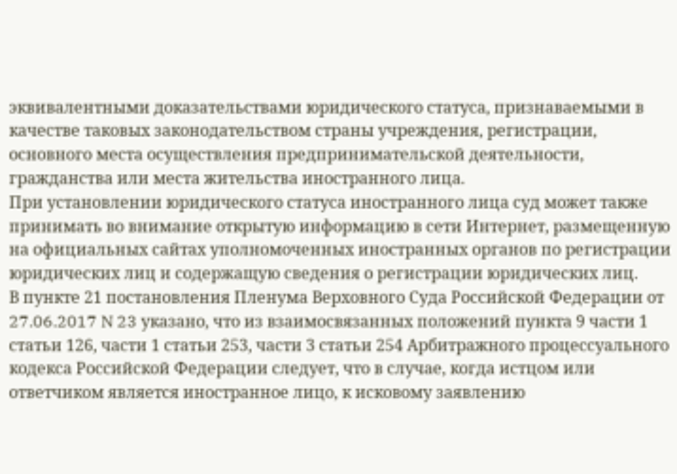эквивалентными доказательствами юридического статуса, признаваемыми в качестве таковых законодательством страны учреждения, регистрации, основного места осуществления предпринимательской деятельности, гражданства или места жительства иностранного лица.
При установлении юридического статуса иностранного лица суд может также принимать во внимание открытую информацию в сети Интернет, размещенную на официальных сайтах уполномоченных иностранных органов по регистрации юридических лиц и содержащую сведения о регистрации юридических лиц.
В пункте 21 постановления Пленума Верховного Суда Российской Федерации от 27.06.2017 N 23 указано, что из взаимосвязанных положений пункта 9 части 1 статьи 126, части 1 статьи 253, части 3 статьи 254 Арбитражного процессуального кодекса Российской Федерации следует, что в случае, когда истцом или ответчиком является иностранное лицо, к исковому заявлению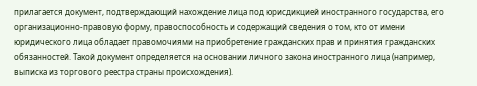прилагается документ, подтверждающий нахождение лица под юрисдикцией иностранного государства, его организационно-правовую форму, правоспособность и содержащий сведения о том, кто от имени юридического лица обладает правомочиями на приобретение гражданских прав и принятия гражданских обязанностей. Такой документ определяется на основании личного закона иностранного лица (например, выписка из торгового реестра страны происхождения).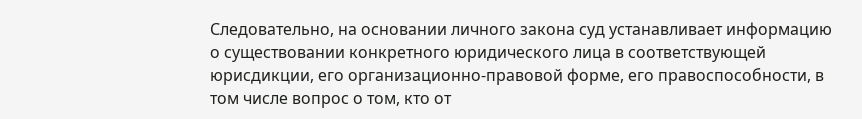Следовательно, на основании личного закона суд устанавливает информацию о существовании конкретного юридического лица в соответствующей юрисдикции, его организационно-правовой форме, его правоспособности, в том числе вопрос о том, кто от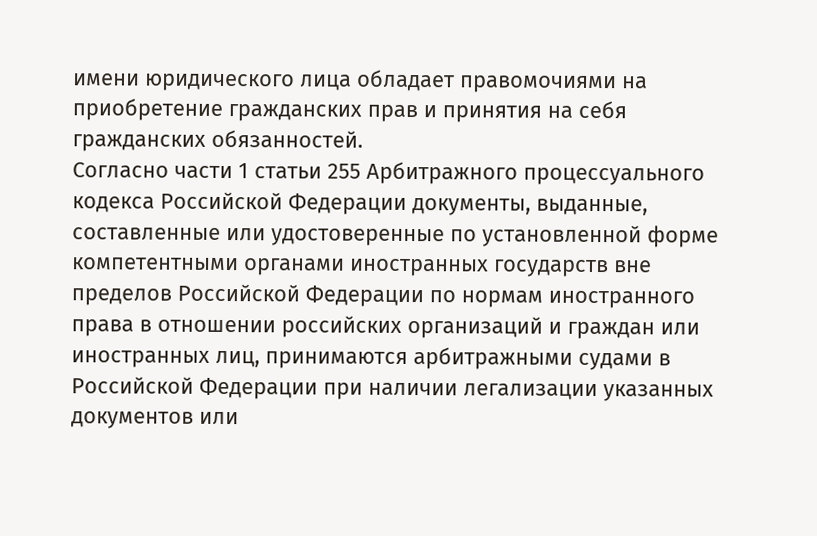имени юридического лица обладает правомочиями на приобретение гражданских прав и принятия на себя гражданских обязанностей.
Согласно части 1 статьи 255 Арбитражного процессуального кодекса Российской Федерации документы, выданные, составленные или удостоверенные по установленной форме компетентными органами иностранных государств вне пределов Российской Федерации по нормам иностранного права в отношении российских организаций и граждан или иностранных лиц, принимаются арбитражными судами в Российской Федерации при наличии легализации указанных документов или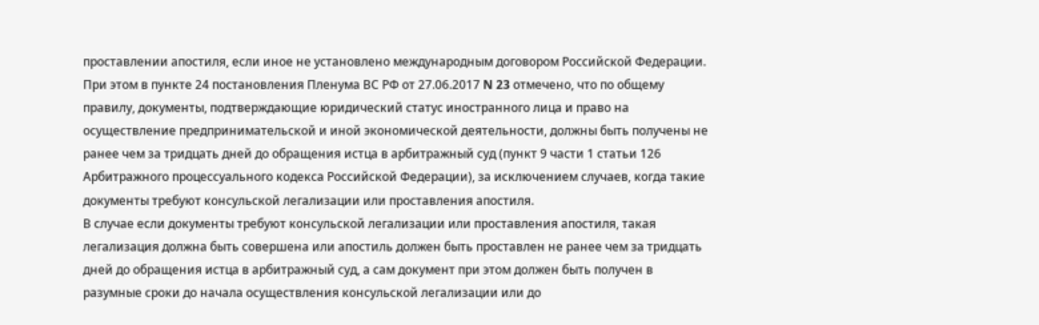проставлении апостиля, если иное не установлено международным договором Российской Федерации.
При этом в пункте 24 постановления Пленума ВС РФ от 27.06.2017 N 23 отмечено, что по общему правилу, документы, подтверждающие юридический статус иностранного лица и право на осуществление предпринимательской и иной экономической деятельности, должны быть получены не ранее чем за тридцать дней до обращения истца в арбитражный суд (пункт 9 части 1 статьи 126 Арбитражного процессуального кодекса Российской Федерации), за исключением случаев, когда такие документы требуют консульской легализации или проставления апостиля.
В случае если документы требуют консульской легализации или проставления апостиля, такая легализация должна быть совершена или апостиль должен быть проставлен не ранее чем за тридцать дней до обращения истца в арбитражный суд, а сам документ при этом должен быть получен в разумные сроки до начала осуществления консульской легализации или до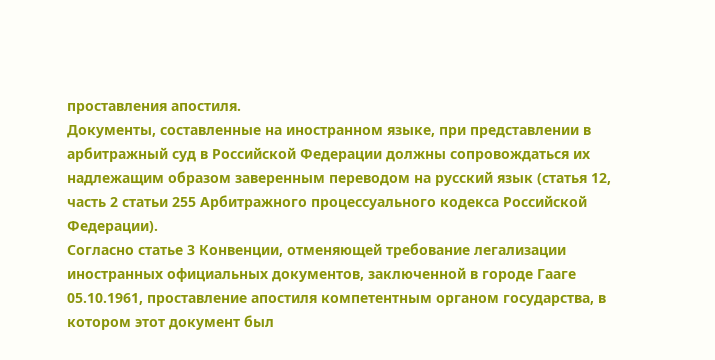проставления апостиля.
Документы, составленные на иностранном языке, при представлении в арбитражный суд в Российской Федерации должны сопровождаться их надлежащим образом заверенным переводом на русский язык (статья 12, часть 2 статьи 255 Арбитражного процессуального кодекса Российской Федерации).
Согласно статье 3 Конвенции, отменяющей требование легализации иностранных официальных документов, заключенной в городе Гааге 05.10.1961, проставление апостиля компетентным органом государства, в котором этот документ был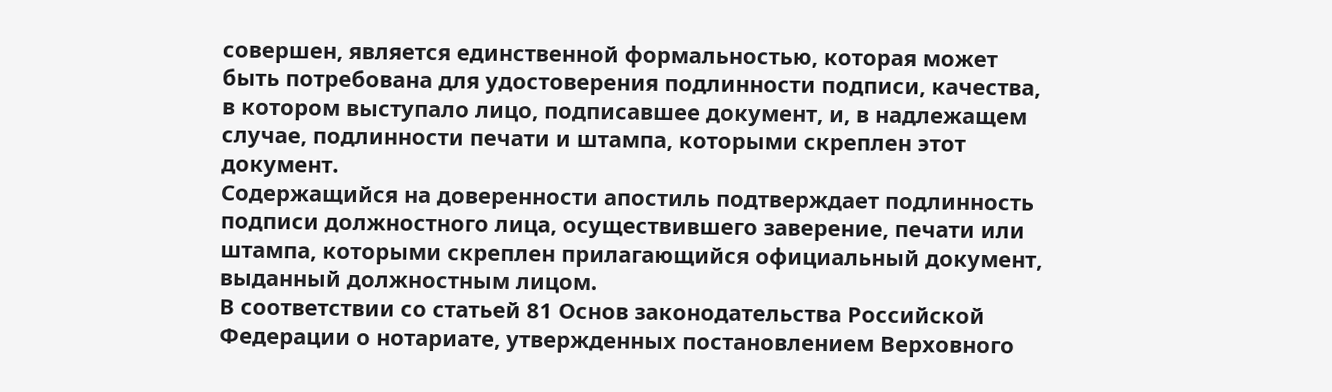совершен, является единственной формальностью, которая может быть потребована для удостоверения подлинности подписи, качества, в котором выступало лицо, подписавшее документ, и, в надлежащем случае, подлинности печати и штампа, которыми скреплен этот документ.
Содержащийся на доверенности апостиль подтверждает подлинность подписи должностного лица, осуществившего заверение, печати или штампа, которыми скреплен прилагающийся официальный документ, выданный должностным лицом.
В соответствии со статьей 81 Основ законодательства Российской Федерации о нотариате, утвержденных постановлением Верховного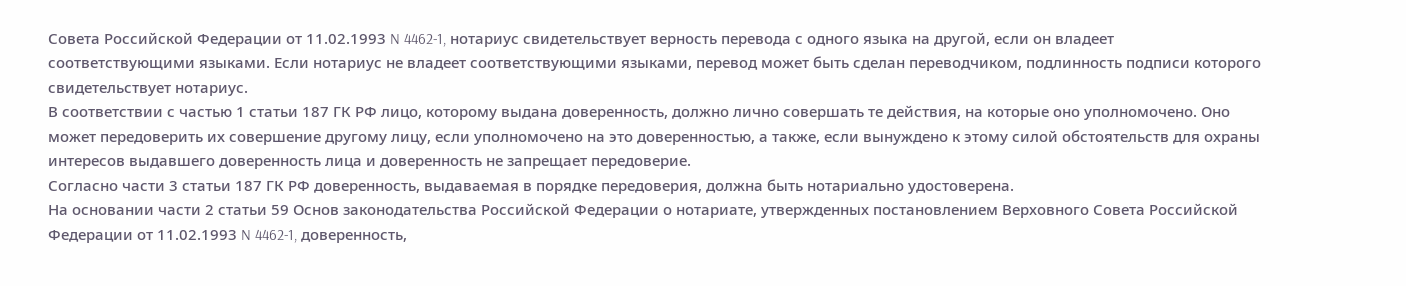Совета Российской Федерации от 11.02.1993 N 4462-1, нотариус свидетельствует верность перевода с одного языка на другой, если он владеет соответствующими языками. Если нотариус не владеет соответствующими языками, перевод может быть сделан переводчиком, подлинность подписи которого свидетельствует нотариус.
В соответствии с частью 1 статьи 187 ГК РФ лицо, которому выдана доверенность, должно лично совершать те действия, на которые оно уполномочено. Оно может передоверить их совершение другому лицу, если уполномочено на это доверенностью, а также, если вынуждено к этому силой обстоятельств для охраны интересов выдавшего доверенность лица и доверенность не запрещает передоверие.
Согласно части 3 статьи 187 ГК РФ доверенность, выдаваемая в порядке передоверия, должна быть нотариально удостоверена.
На основании части 2 статьи 59 Основ законодательства Российской Федерации о нотариате, утвержденных постановлением Верховного Совета Российской Федерации от 11.02.1993 N 4462-1, доверенность,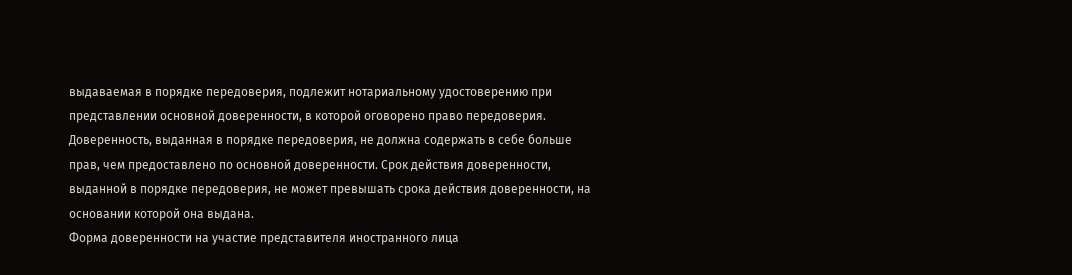выдаваемая в порядке передоверия, подлежит нотариальному удостоверению при представлении основной доверенности, в которой оговорено право передоверия. Доверенность, выданная в порядке передоверия, не должна содержать в себе больше прав, чем предоставлено по основной доверенности. Срок действия доверенности, выданной в порядке передоверия, не может превышать срока действия доверенности, на основании которой она выдана.
Форма доверенности на участие представителя иностранного лица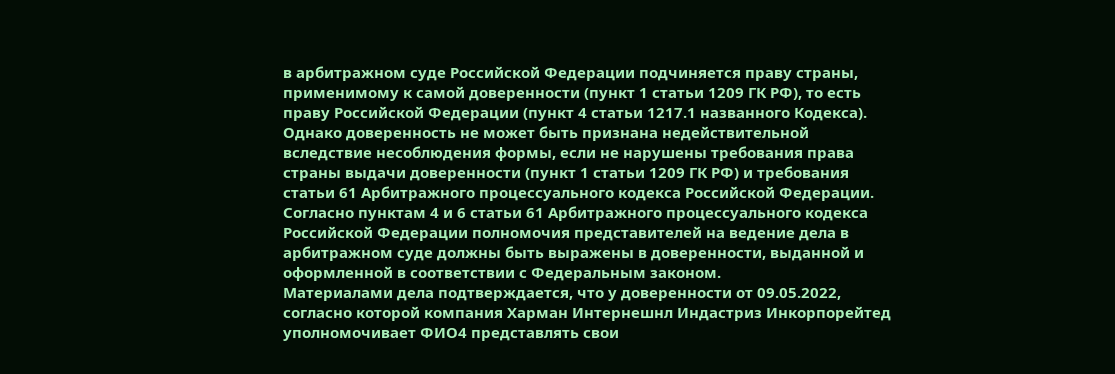в арбитражном суде Российской Федерации подчиняется праву страны, применимому к самой доверенности (пункт 1 статьи 1209 ГК РФ), то есть праву Российской Федерации (пункт 4 статьи 1217.1 названного Кодекса). Однако доверенность не может быть признана недействительной вследствие несоблюдения формы, если не нарушены требования права страны выдачи доверенности (пункт 1 статьи 1209 ГК РФ) и требования статьи 61 Арбитражного процессуального кодекса Российской Федерации.
Согласно пунктам 4 и 6 статьи 61 Арбитражного процессуального кодекса Российской Федерации полномочия представителей на ведение дела в арбитражном суде должны быть выражены в доверенности, выданной и оформленной в соответствии с Федеральным законом.
Материалами дела подтверждается, что у доверенности от 09.05.2022, согласно которой компания Харман Интернешнл Индастриз Инкорпорейтед уполномочивает ФИО4 представлять свои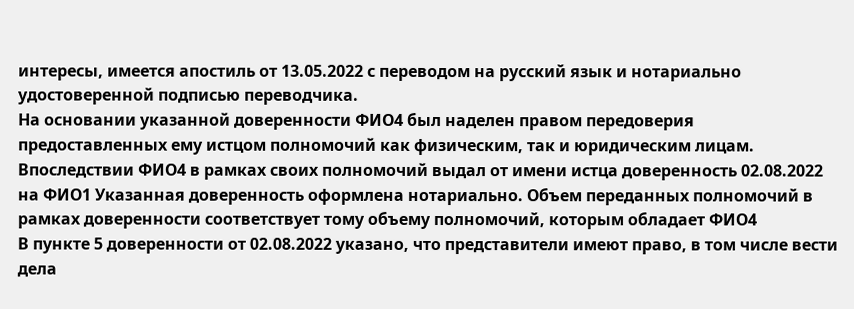интересы, имеется апостиль от 13.05.2022 с переводом на русский язык и нотариально удостоверенной подписью переводчика.
На основании указанной доверенности ФИО4 был наделен правом передоверия предоставленных ему истцом полномочий как физическим, так и юридическим лицам.
Впоследствии ФИО4 в рамках своих полномочий выдал от имени истца доверенность 02.08.2022 на ФИО1 Указанная доверенность оформлена нотариально. Объем переданных полномочий в рамках доверенности соответствует тому объему полномочий, которым обладает ФИО4
В пункте 5 доверенности от 02.08.2022 указано, что представители имеют право, в том числе вести дела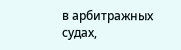в арбитражных судах,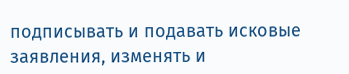подписывать и подавать исковые заявления, изменять и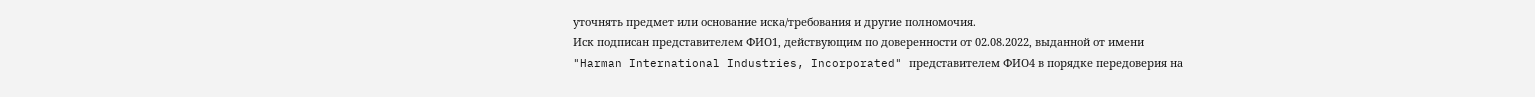уточнять предмет или основание иска/требования и другие полномочия.
Иск подписан представителем ФИО1, действующим по доверенности от 02.08.2022, выданной от имени "Harman International Industries, Incorporated" представителем ФИО4 в порядке передоверия на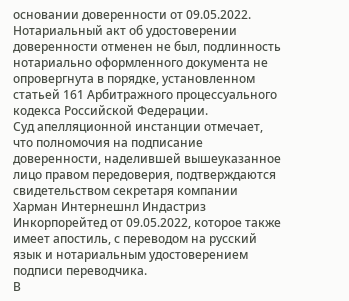основании доверенности от 09.05.2022.
Нотариальный акт об удостоверении доверенности отменен не был, подлинность нотариально оформленного документа не опровергнута в порядке, установленном статьей 161 Арбитражного процессуального кодекса Российской Федерации.
Суд апелляционной инстанции отмечает, что полномочия на подписание доверенности, наделившей вышеуказанное лицо правом передоверия, подтверждаются свидетельством секретаря компании Харман Интернешнл Индастриз Инкорпорейтед от 09.05.2022, которое также имеет апостиль, с переводом на русский язык и нотариальным удостоверением подписи переводчика.
В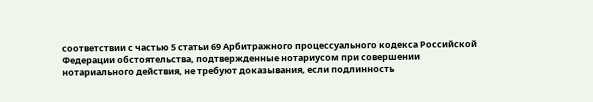соответствии с частью 5 статьи 69 Арбитражного процессуального кодекса Российской Федерации обстоятельства, подтвержденные нотариусом при совершении нотариального действия, не требуют доказывания, если подлинность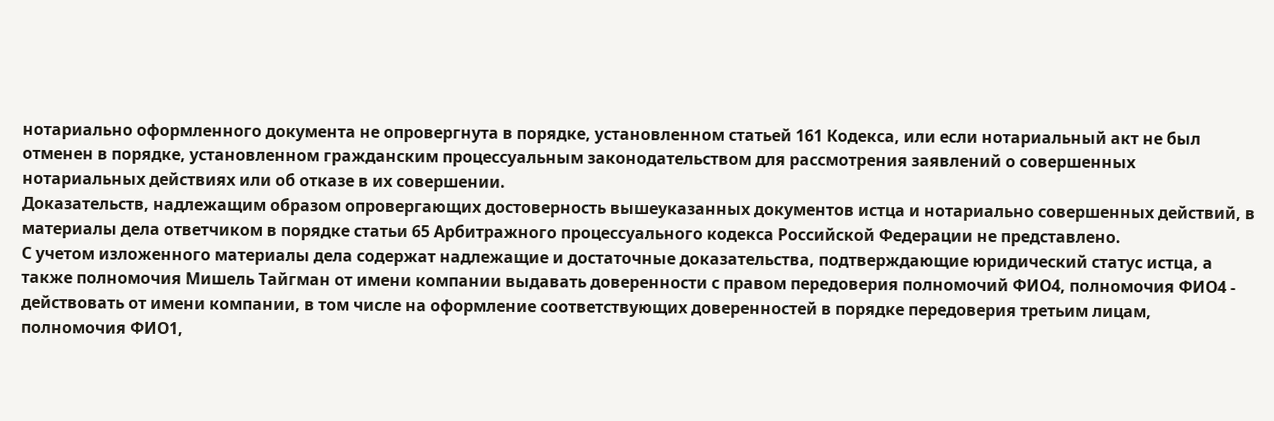нотариально оформленного документа не опровергнута в порядке, установленном статьей 161 Кодекса, или если нотариальный акт не был отменен в порядке, установленном гражданским процессуальным законодательством для рассмотрения заявлений о совершенных нотариальных действиях или об отказе в их совершении.
Доказательств, надлежащим образом опровергающих достоверность вышеуказанных документов истца и нотариально совершенных действий, в материалы дела ответчиком в порядке статьи 65 Арбитражного процессуального кодекса Российской Федерации не представлено.
С учетом изложенного материалы дела содержат надлежащие и достаточные доказательства, подтверждающие юридический статус истца, а также полномочия Мишель Тайгман от имени компании выдавать доверенности с правом передоверия полномочий ФИО4, полномочия ФИО4 - действовать от имени компании, в том числе на оформление соответствующих доверенностей в порядке передоверия третьим лицам, полномочия ФИО1,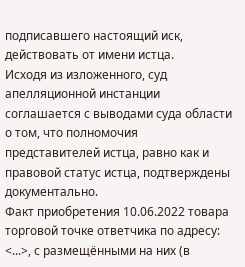подписавшего настоящий иск, действовать от имени истца.
Исходя из изложенного, суд апелляционной инстанции соглашается с выводами суда области о том, что полномочия представителей истца, равно как и правовой статус истца, подтверждены документально.
Факт приобретения 10.06.2022 товара торговой точке ответчика по адресу: <...>, с размещёнными на них (в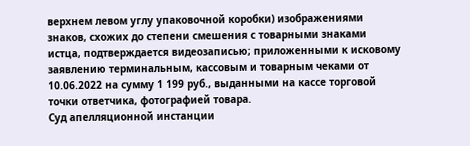верхнем левом углу упаковочной коробки) изображениями знаков, схожих до степени смешения с товарными знаками истца, подтверждается видеозаписью; приложенными к исковому заявлению терминальным, кассовым и товарным чеками от 10.06.2022 на сумму 1 199 руб., выданными на кассе торговой точки ответчика, фотографией товара.
Суд апелляционной инстанции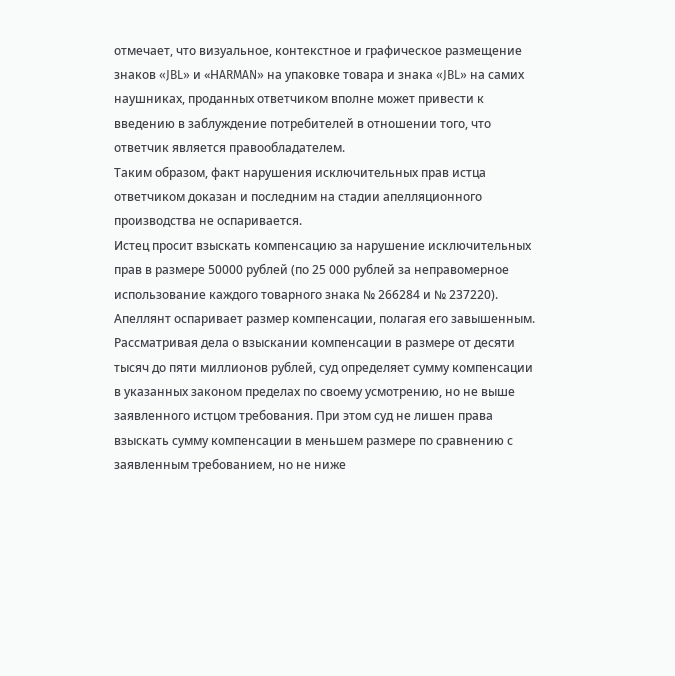отмечает, что визуальное, контекстное и графическое размещение знаков «JBL» и «НARMAN» на упаковке товара и знака «JBL» на самих наушниках, проданных ответчиком вполне может привести к введению в заблуждение потребителей в отношении того, что ответчик является правообладателем.
Таким образом, факт нарушения исключительных прав истца ответчиком доказан и последним на стадии апелляционного производства не оспаривается.
Истец просит взыскать компенсацию за нарушение исключительных прав в размере 50000 рублей (по 25 000 рублей за неправомерное использование каждого товарного знака № 266284 и № 237220).
Апеллянт оспаривает размер компенсации, полагая его завышенным.
Рассматривая дела о взыскании компенсации в размере от десяти тысяч до пяти миллионов рублей, суд определяет сумму компенсации в указанных законом пределах по своему усмотрению, но не выше заявленного истцом требования. При этом суд не лишен права взыскать сумму компенсации в меньшем размере по сравнению с заявленным требованием, но не ниже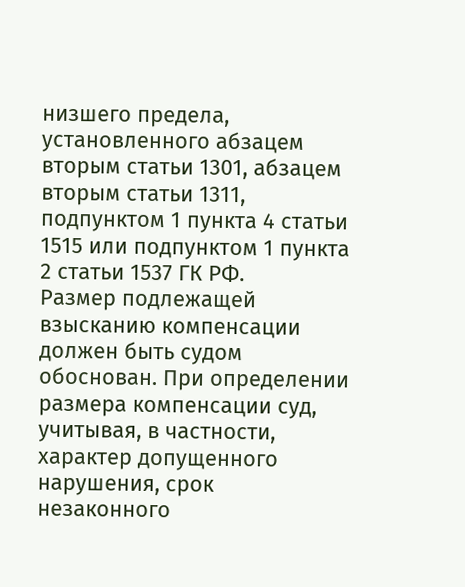низшего предела, установленного абзацем вторым статьи 1301, абзацем вторым статьи 1311, подпунктом 1 пункта 4 статьи 1515 или подпунктом 1 пункта 2 статьи 1537 ГК РФ.
Размер подлежащей взысканию компенсации должен быть судом обоснован. При определении размера компенсации суд, учитывая, в частности, характер допущенного нарушения, срок незаконного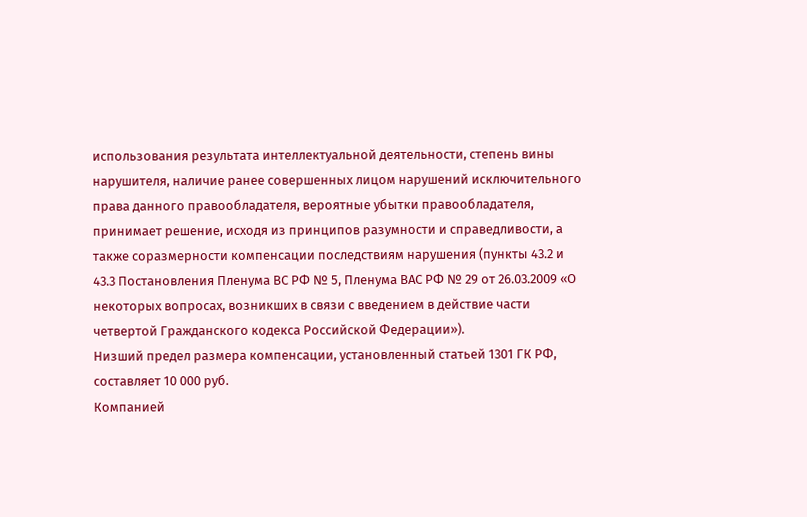использования результата интеллектуальной деятельности, степень вины нарушителя, наличие ранее совершенных лицом нарушений исключительного права данного правообладателя, вероятные убытки правообладателя, принимает решение, исходя из принципов разумности и справедливости, а также соразмерности компенсации последствиям нарушения (пункты 43.2 и 43.3 Постановления Пленума ВС РФ № 5, Пленума ВАС РФ № 29 от 26.03.2009 «О некоторых вопросах, возникших в связи с введением в действие части четвертой Гражданского кодекса Российской Федерации»).
Низший предел размера компенсации, установленный статьей 1301 ГК РФ, составляет 10 000 руб.
Компанией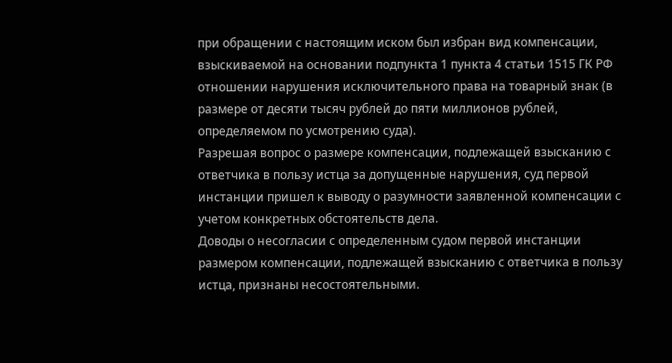при обращении с настоящим иском был избран вид компенсации, взыскиваемой на основании подпункта 1 пункта 4 статьи 1515 ГК РФ отношении нарушения исключительного права на товарный знак (в размере от десяти тысяч рублей до пяти миллионов рублей, определяемом по усмотрению суда).
Разрешая вопрос о размере компенсации, подлежащей взысканию с ответчика в пользу истца за допущенные нарушения, суд первой инстанции пришел к выводу о разумности заявленной компенсации с учетом конкретных обстоятельств дела.
Доводы о несогласии с определенным судом первой инстанции размером компенсации, подлежащей взысканию с ответчика в пользу истца, признаны несостоятельными.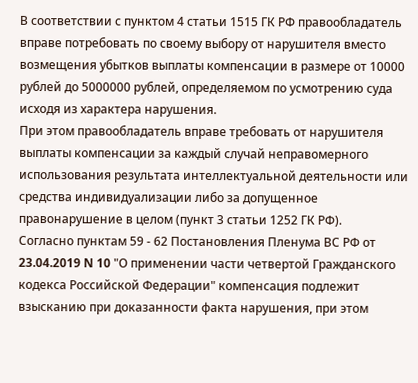В соответствии с пунктом 4 статьи 1515 ГК РФ правообладатель вправе потребовать по своему выбору от нарушителя вместо возмещения убытков выплаты компенсации в размере от 10000 рублей до 5000000 рублей, определяемом по усмотрению суда исходя из характера нарушения.
При этом правообладатель вправе требовать от нарушителя выплаты компенсации за каждый случай неправомерного использования результата интеллектуальной деятельности или средства индивидуализации либо за допущенное правонарушение в целом (пункт 3 статьи 1252 ГК РФ).
Согласно пунктам 59 - 62 Постановления Пленума ВС РФ от 23.04.2019 N 10 "О применении части четвертой Гражданского кодекса Российской Федерации" компенсация подлежит взысканию при доказанности факта нарушения, при этом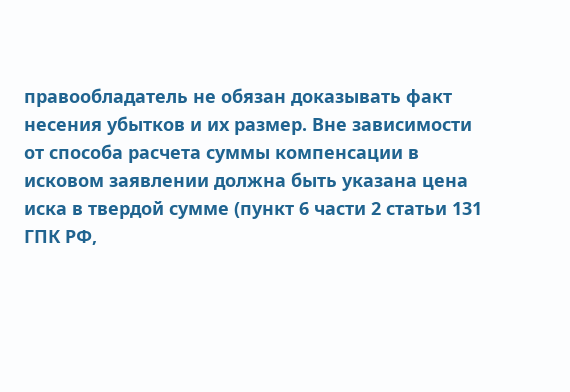правообладатель не обязан доказывать факт несения убытков и их размер. Вне зависимости от способа расчета суммы компенсации в исковом заявлении должна быть указана цена иска в твердой сумме (пункт 6 части 2 статьи 131 ГПК РФ,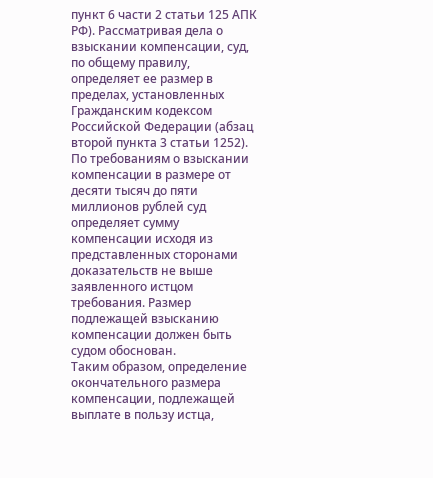пункт 6 части 2 статьи 125 АПК РФ). Рассматривая дела о взыскании компенсации, суд, по общему правилу, определяет ее размер в пределах, установленных Гражданским кодексом Российской Федерации (абзац второй пункта 3 статьи 1252). По требованиям о взыскании компенсации в размере от десяти тысяч до пяти миллионов рублей суд определяет сумму компенсации исходя из представленных сторонами доказательств не выше заявленного истцом требования. Размер подлежащей взысканию компенсации должен быть судом обоснован.
Таким образом, определение окончательного размера компенсации, подлежащей выплате в пользу истца,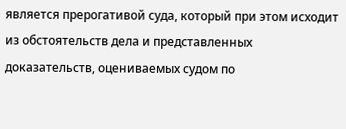является прерогативой суда, который при этом исходит из обстоятельств дела и представленных доказательств, оцениваемых судом по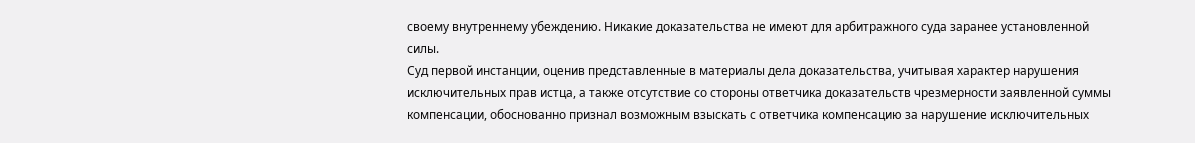своему внутреннему убеждению. Никакие доказательства не имеют для арбитражного суда заранее установленной силы.
Суд первой инстанции, оценив представленные в материалы дела доказательства, учитывая характер нарушения исключительных прав истца, а также отсутствие со стороны ответчика доказательств чрезмерности заявленной суммы компенсации, обоснованно признал возможным взыскать с ответчика компенсацию за нарушение исключительных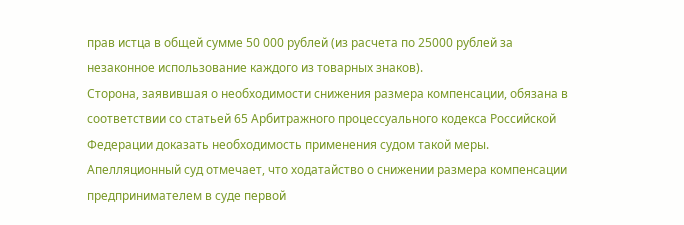прав истца в общей сумме 50 000 рублей (из расчета по 25000 рублей за незаконное использование каждого из товарных знаков).
Сторона, заявившая о необходимости снижения размера компенсации, обязана в соответствии со статьей 65 Арбитражного процессуального кодекса Российской Федерации доказать необходимость применения судом такой меры.
Апелляционный суд отмечает, что ходатайство о снижении размера компенсации предпринимателем в суде первой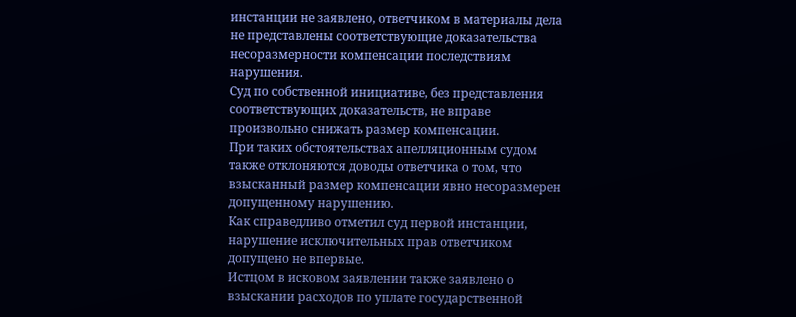инстанции не заявлено, ответчиком в материалы дела не представлены соответствующие доказательства несоразмерности компенсации последствиям нарушения.
Суд по собственной инициативе, без представления соответствующих доказательств, не вправе произвольно снижать размер компенсации.
При таких обстоятельствах апелляционным судом также отклоняются доводы ответчика о том, что взысканный размер компенсации явно несоразмерен допущенному нарушению.
Как справедливо отметил суд первой инстанции, нарушение исключительных прав ответчиком допущено не впервые.
Истцом в исковом заявлении также заявлено о взыскании расходов по уплате государственной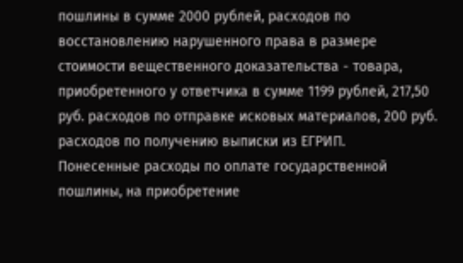пошлины в сумме 2000 рублей, расходов по восстановлению нарушенного права в размере стоимости вещественного доказательства - товара, приобретенного у ответчика в сумме 1199 рублей, 217,50 руб. расходов по отправке исковых материалов, 200 руб. расходов по получению выписки из ЕГРИП.
Понесенные расходы по оплате государственной пошлины, на приобретение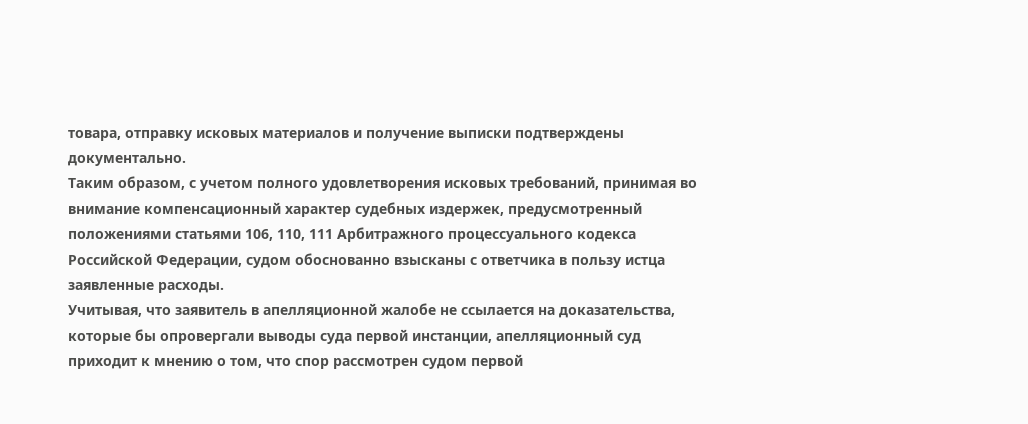товара, отправку исковых материалов и получение выписки подтверждены документально.
Таким образом, с учетом полного удовлетворения исковых требований, принимая во внимание компенсационный характер судебных издержек, предусмотренный положениями статьями 106, 110, 111 Арбитражного процессуального кодекса Российской Федерации, судом обоснованно взысканы с ответчика в пользу истца заявленные расходы.
Учитывая, что заявитель в апелляционной жалобе не ссылается на доказательства, которые бы опровергали выводы суда первой инстанции, апелляционный суд приходит к мнению о том, что спор рассмотрен судом первой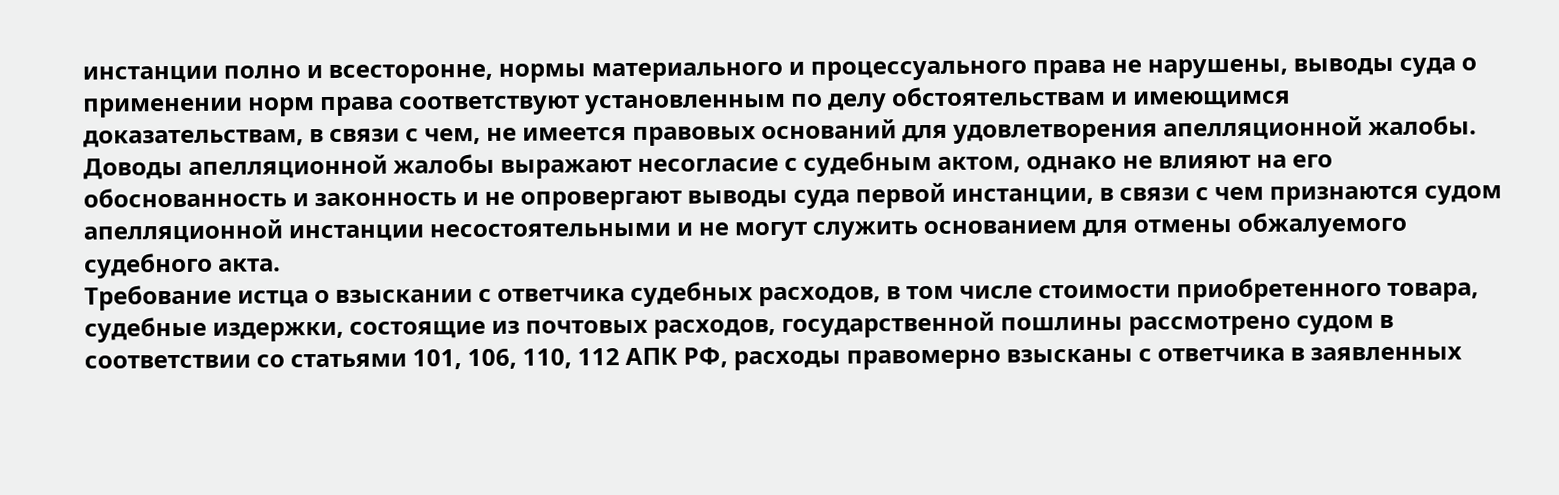инстанции полно и всесторонне, нормы материального и процессуального права не нарушены, выводы суда о применении норм права соответствуют установленным по делу обстоятельствам и имеющимся доказательствам, в связи с чем, не имеется правовых оснований для удовлетворения апелляционной жалобы.
Доводы апелляционной жалобы выражают несогласие с судебным актом, однако не влияют на его обоснованность и законность и не опровергают выводы суда первой инстанции, в связи с чем признаются судом апелляционной инстанции несостоятельными и не могут служить основанием для отмены обжалуемого судебного акта.
Требование истца о взыскании с ответчика судебных расходов, в том числе стоимости приобретенного товара, судебные издержки, состоящие из почтовых расходов, государственной пошлины рассмотрено судом в соответствии со статьями 101, 106, 110, 112 АПК РФ, расходы правомерно взысканы с ответчика в заявленных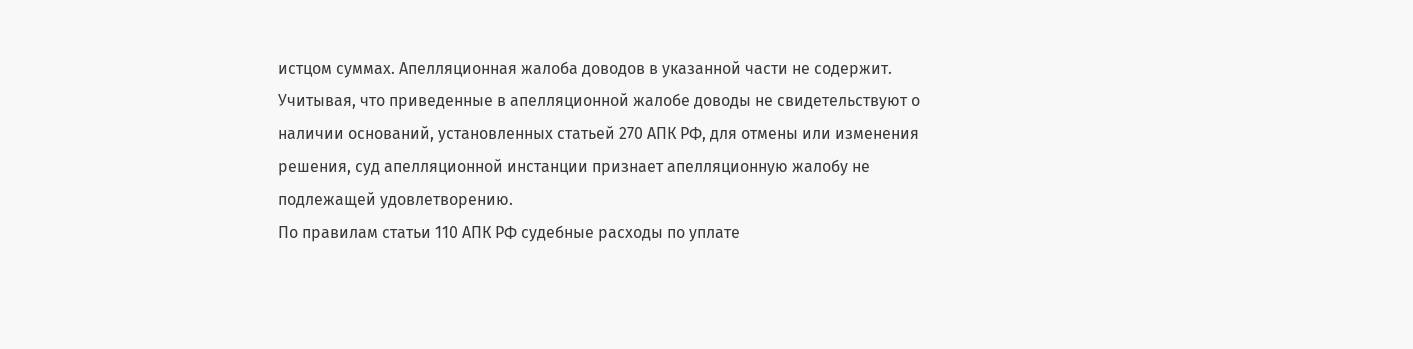истцом суммах. Апелляционная жалоба доводов в указанной части не содержит.
Учитывая, что приведенные в апелляционной жалобе доводы не свидетельствуют о наличии оснований, установленных статьей 270 АПК РФ, для отмены или изменения решения, суд апелляционной инстанции признает апелляционную жалобу не подлежащей удовлетворению.
По правилам статьи 110 АПК РФ судебные расходы по уплате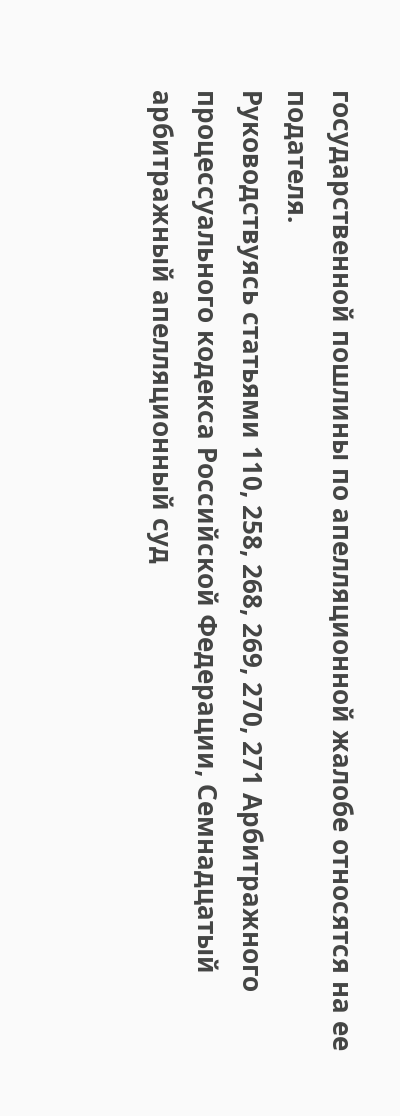государственной пошлины по апелляционной жалобе относятся на ее подателя.
Руководствуясь статьями 110, 258, 268, 269, 270, 271 Арбитражного процессуального кодекса Российской Федерации, Семнадцатый арбитражный апелляционный суд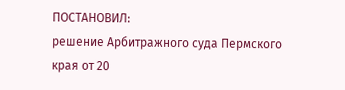ПОСТАНОВИЛ:
решение Арбитражного суда Пермского края от 20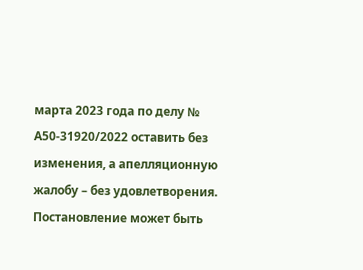марта 2023 года по делу № А50-31920/2022 оставить без изменения, а апелляционную жалобу – без удовлетворения.
Постановление может быть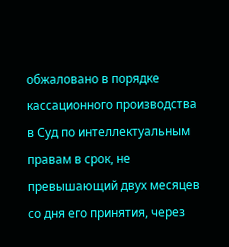обжаловано в порядке кассационного производства в Суд по интеллектуальным правам в срок, не превышающий двух месяцев со дня его принятия, через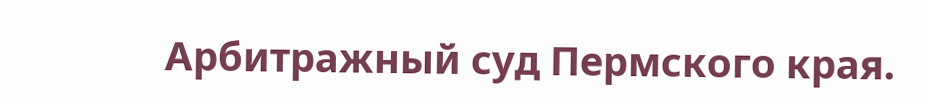Арбитражный суд Пермского края.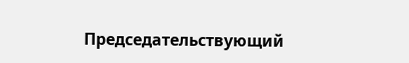Председательствующий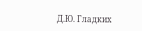Д.Ю. Гладких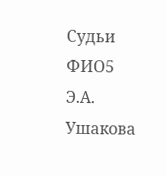Судьи
ФИО5
Э.А. Ушакова